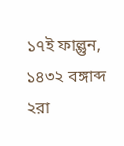১৭ই ফাল্গুন, ১৪৩২ বঙ্গাব্দ ২রা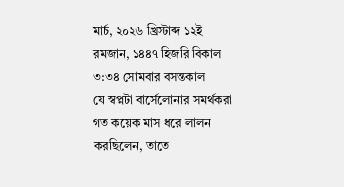মার্চ, ২০২৬ খ্রিস্টাব্দ ১২ই রমজান, ১৪৪৭ হিজরি বিকাল ৩:৩৪ সোমবার বসন্তকাল
যে স্বপ্নটা বার্সেলোনার সমর্থকরা গত কয়েক মাস ধরে লালন করছিলেন, তাতে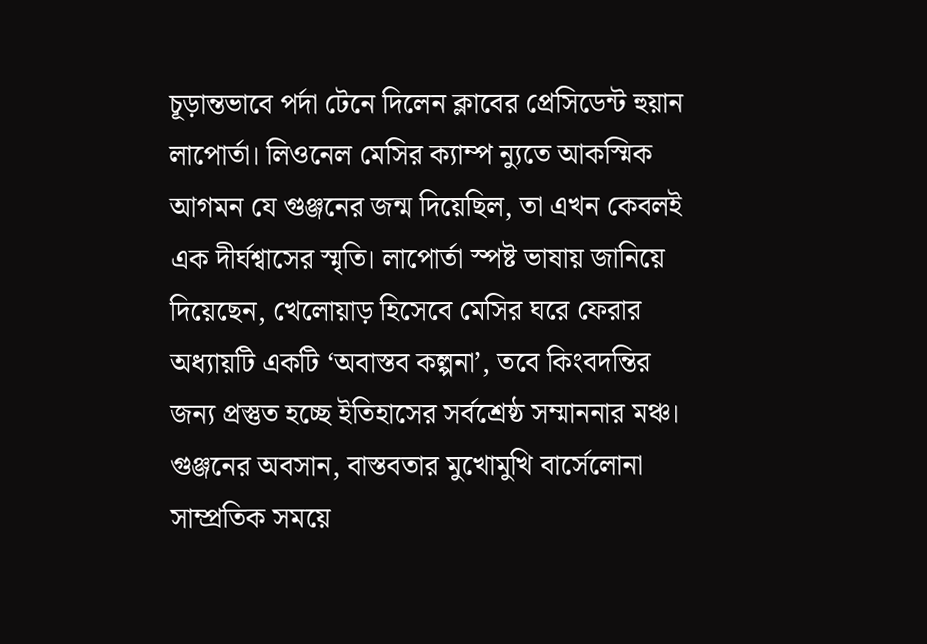চূড়ান্তভাবে পর্দা টেনে দিলেন ক্লাবের প্রেসিডেন্ট হুয়ান লাপোর্তা। লিওনেল মেসির ক্যাম্প ন্যুতে আকস্মিক আগমন যে গুঞ্জনের জন্ম দিয়েছিল, তা এখন কেবলই এক দীর্ঘশ্বাসের স্মৃতি। লাপোর্তা স্পষ্ট ভাষায় জানিয়ে দিয়েছেন, খেলোয়াড় হিসেবে মেসির ঘরে ফেরার অধ্যায়টি একটি ‘অবাস্তব কল্পনা’, তবে কিংবদন্তির জন্য প্রস্তুত হচ্ছে ইতিহাসের সর্বশ্রেষ্ঠ সম্মাননার মঞ্চ।
গুঞ্জনের অবসান, বাস্তবতার মুখোমুখি বার্সেলোনা
সাম্প্রতিক সময়ে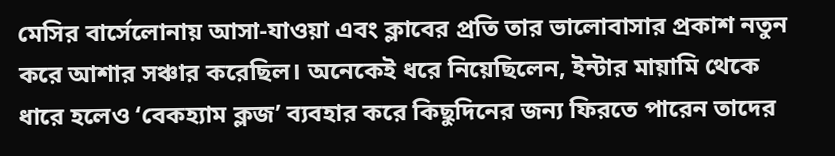মেসির বার্সেলোনায় আসা-যাওয়া এবং ক্লাবের প্রতি তার ভালোবাসার প্রকাশ নতুন করে আশার সঞ্চার করেছিল। অনেকেই ধরে নিয়েছিলেন, ইন্টার মায়ামি থেকে ধারে হলেও ‘বেকহ্যাম ক্লজ’ ব্যবহার করে কিছুদিনের জন্য ফিরতে পারেন তাদের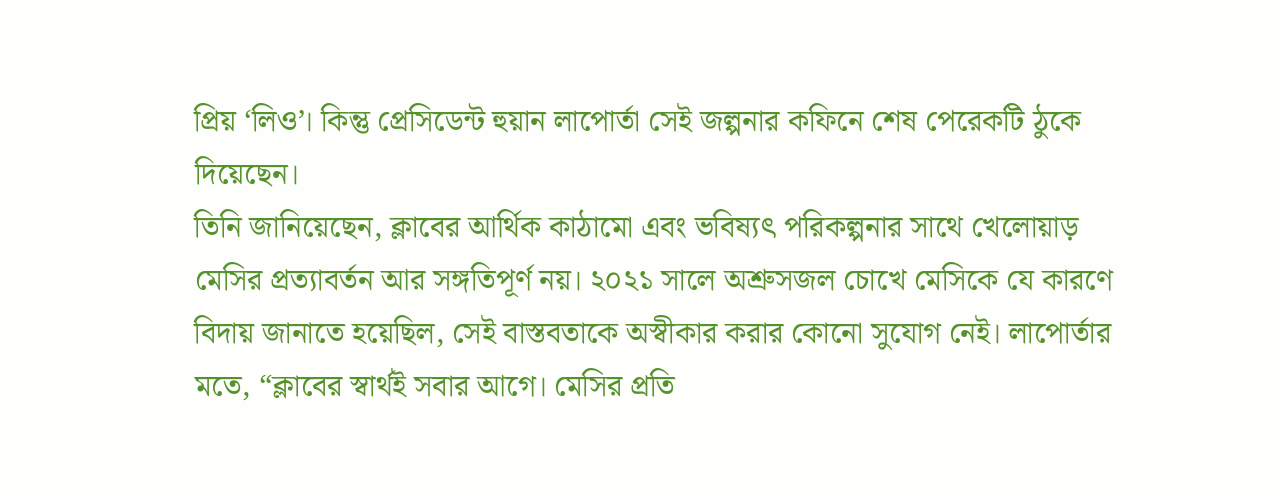প্রিয় ‘লিও’। কিন্তু প্রেসিডেন্ট হুয়ান লাপোর্তা সেই জল্পনার কফিনে শেষ পেরেকটি ঠুকে দিয়েছেন।
তিনি জানিয়েছেন, ক্লাবের আর্থিক কাঠামো এবং ভবিষ্যৎ পরিকল্পনার সাথে খেলোয়াড় মেসির প্রত্যাবর্তন আর সঙ্গতিপূর্ণ নয়। ২০২১ সালে অশ্রুসজল চোখে মেসিকে যে কারণে বিদায় জানাতে হয়েছিল, সেই বাস্তবতাকে অস্বীকার করার কোনো সুযোগ নেই। লাপোর্তার মতে, “ক্লাবের স্বার্থই সবার আগে। মেসির প্রতি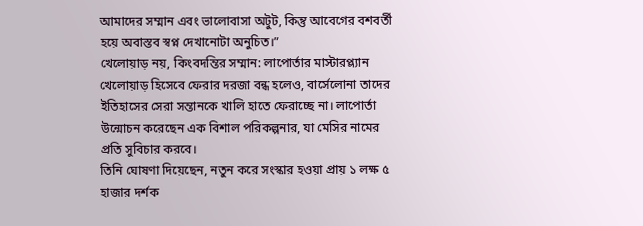আমাদের সম্মান এবং ভালোবাসা অটুট, কিন্তু আবেগের বশবর্তী হয়ে অবাস্তব স্বপ্ন দেখানোটা অনুচিত।”
খেলোয়াড় নয়, কিংবদন্তির সম্মান: লাপোর্তার মাস্টারপ্ল্যান
খেলোয়াড় হিসেবে ফেরার দরজা বন্ধ হলেও, বার্সেলোনা তাদের ইতিহাসের সেরা সন্তানকে খালি হাতে ফেরাচ্ছে না। লাপোর্তা উন্মোচন করেছেন এক বিশাল পরিকল্পনার, যা মেসির নামের প্রতি সুবিচার করবে।
তিনি ঘোষণা দিয়েছেন, নতুন করে সংস্কার হওয়া প্রায় ১ লক্ষ ৫ হাজার দর্শক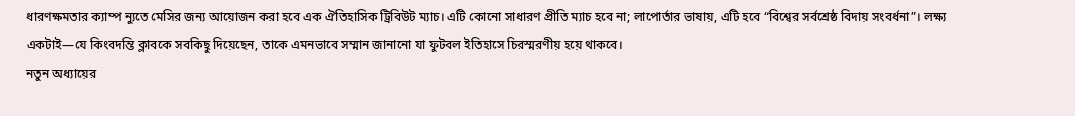ধারণক্ষমতার ক্যাম্প ন্যুতে মেসির জন্য আয়োজন করা হবে এক ঐতিহাসিক ট্রিবিউট ম্যাচ। এটি কোনো সাধারণ প্রীতি ম্যাচ হবে না; লাপোর্তার ভাষায়, এটি হবে “বিশ্বের সর্বশ্রেষ্ঠ বিদায় সংবর্ধনা”। লক্ষ্য একটাই—যে কিংবদন্তি ক্লাবকে সবকিছু দিয়েছেন, তাকে এমনভাবে সম্মান জানানো যা ফুটবল ইতিহাসে চিরস্মরণীয় হয়ে থাকবে।
নতুন অধ্যায়ের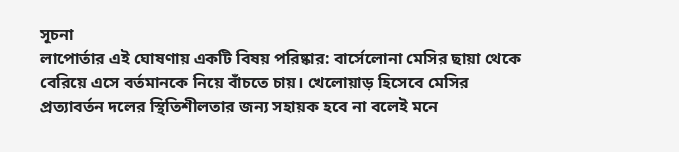সূচনা
লাপোর্তার এই ঘোষণায় একটি বিষয় পরিষ্কার: বার্সেলোনা মেসির ছায়া থেকে বেরিয়ে এসে বর্তমানকে নিয়ে বাঁচতে চায়। খেলোয়াড় হিসেবে মেসির প্রত্যাবর্তন দলের স্থিতিশীলতার জন্য সহায়ক হবে না বলেই মনে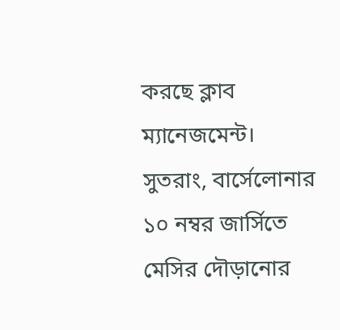করছে ক্লাব ম্যানেজমেন্ট।
সুতরাং, বার্সেলোনার ১০ নম্বর জার্সিতে মেসির দৌড়ানোর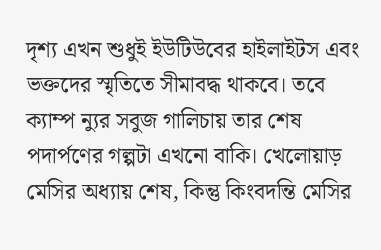দৃশ্য এখন শুধুই ইউটিউবের হাইলাইটস এবং ভক্তদের স্মৃতিতে সীমাবদ্ধ থাকবে। তবে ক্যাম্প ন্যুর সবুজ গালিচায় তার শেষ পদার্পণের গল্পটা এখনো বাকি। খেলোয়াড় মেসির অধ্যায় শেষ, কিন্তু কিংবদন্তি মেসির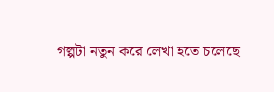গল্পটা নতুন করে লেখা হতে চলেছে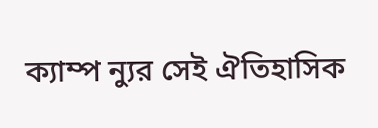ক্যাম্প ন্যুর সেই ঐতিহাসিক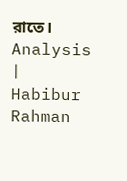রাতে।
Analysis | Habibur Rahman